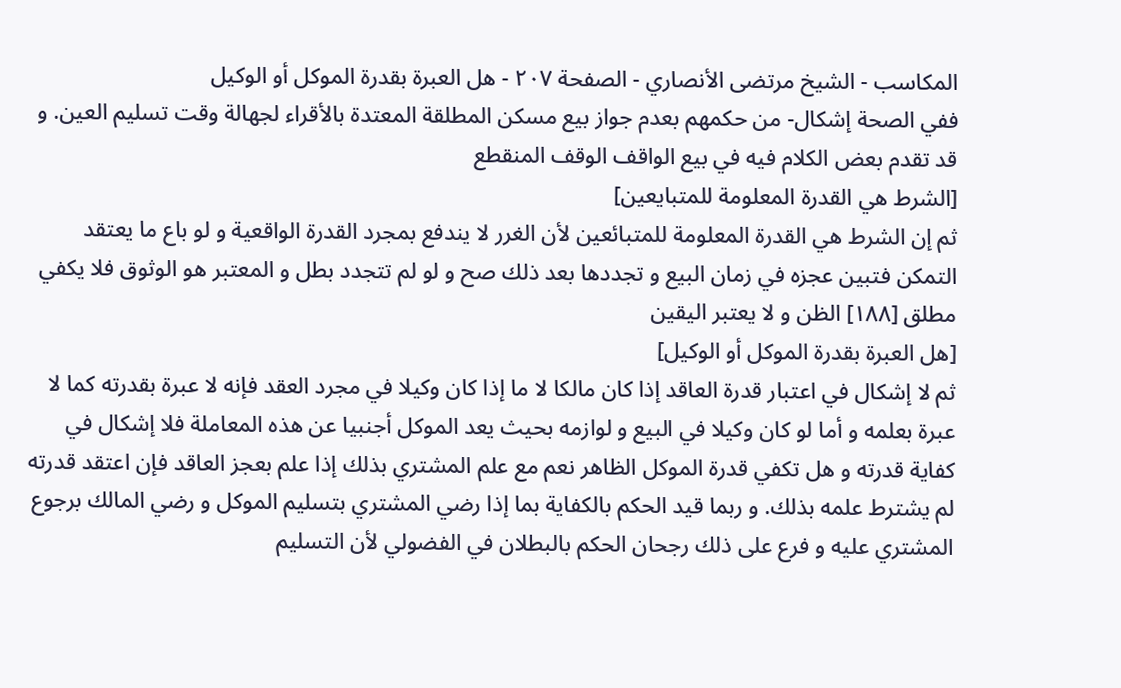المكاسب - الشيخ مرتضى الأنصاري - الصفحة ٢٠٧ - هل العبرة بقدرة الموكل أو الوكيل
ففي الصحة إشكال- من حكمهم بعدم جواز بيع مسكن المطلقة المعتدة بالأقراء لجهالة وقت تسليم العين. و قد تقدم بعض الكلام فيه في بيع الواقف الوقف المنقطع
[الشرط هي القدرة المعلومة للمتبايعين]
ثم إن الشرط هي القدرة المعلومة للمتبائعين لأن الغرر لا يندفع بمجرد القدرة الواقعية و لو باع ما يعتقد التمكن فتبين عجزه في زمان البيع و تجددها بعد ذلك صح و لو لم تتجدد بطل و المعتبر هو الوثوق فلا يكفي مطلق [١٨٨] الظن و لا يعتبر اليقين
[هل العبرة بقدرة الموكل أو الوكيل]
ثم لا إشكال في اعتبار قدرة العاقد إذا كان مالكا لا ما إذا كان وكيلا في مجرد العقد فإنه لا عبرة بقدرته كما لا عبرة بعلمه و أما لو كان وكيلا في البيع و لوازمه بحيث يعد الموكل أجنبيا عن هذه المعاملة فلا إشكال في كفاية قدرته و هل تكفي قدرة الموكل الظاهر نعم مع علم المشتري بذلك إذا علم بعجز العاقد فإن اعتقد قدرته لم يشترط علمه بذلك. و ربما قيد الحكم بالكفاية بما إذا رضي المشتري بتسليم الموكل و رضي المالك برجوع المشتري عليه و فرع على ذلك رجحان الحكم بالبطلان في الفضولي لأن التسليم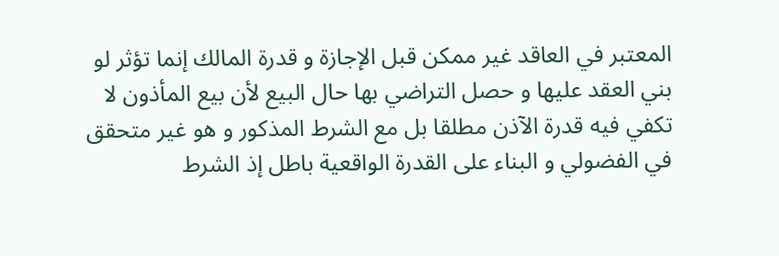المعتبر في العاقد غير ممكن قبل الإجازة و قدرة المالك إنما تؤثر لو بني العقد عليها و حصل التراضي بها حال البيع لأن بيع المأذون لا تكفي فيه قدرة الآذن مطلقا بل مع الشرط المذكور و هو غير متحقق في الفضولي و البناء على القدرة الواقعية باطل إذ الشرط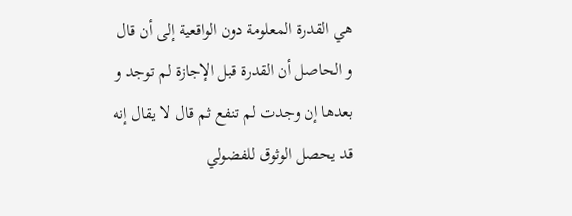هي القدرة المعلومة دون الواقعية إلى أن قال و الحاصل أن القدرة قبل الإجازة لم توجد و بعدها إن وجدت لم تنفع ثم قال لا يقال إنه قد يحصل الوثوق للفضولي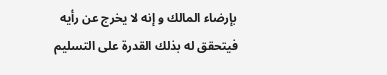بإرضاء المالك و إنه لا يخرج عن رأيه فيتحقق له بذلك القدرة على التسليم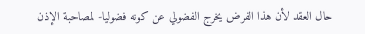حال العقد لأن هذا الفرض يخرج الفضولي عن كونه فضوليا- لمصاحبة الإذن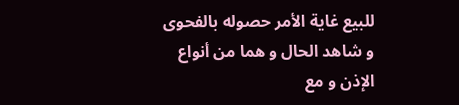للبيع غاية الأمر حصوله بالفحوى و شاهد الحال و هما من أنواع الإذن و مع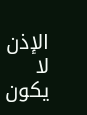الإذن لا يكون